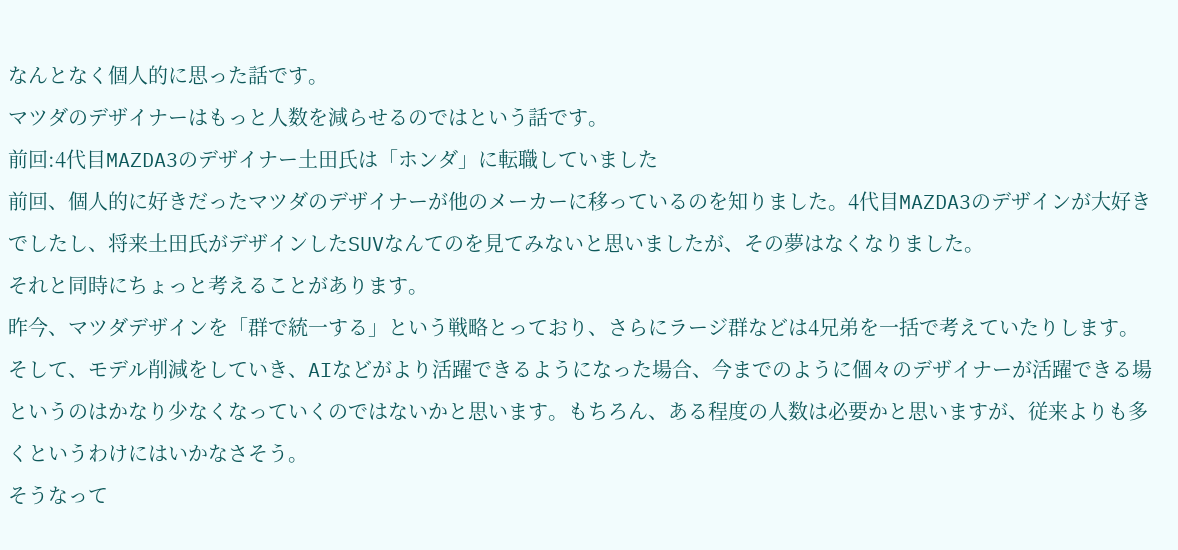なんとなく個人的に思った話です。
マツダのデザイナーはもっと人数を減らせるのではという話です。
前回:4代目MAZDA3のデザイナー土田氏は「ホンダ」に転職していました
前回、個人的に好きだったマツダのデザイナーが他のメーカーに移っているのを知りました。4代目MAZDA3のデザインが大好きでしたし、将来土田氏がデザインしたSUVなんてのを見てみないと思いましたが、その夢はなくなりました。
それと同時にちょっと考えることがあります。
昨今、マツダデザインを「群で統一する」という戦略とっており、さらにラージ群などは4兄弟を一括で考えていたりします。そして、モデル削減をしていき、AIなどがより活躍できるようになった場合、今までのように個々のデザイナーが活躍できる場というのはかなり少なくなっていくのではないかと思います。もちろん、ある程度の人数は必要かと思いますが、従来よりも多くというわけにはいかなさそう。
そうなって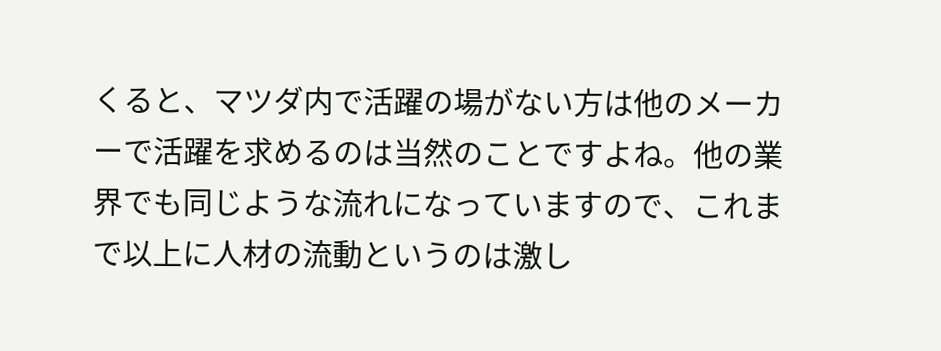くると、マツダ内で活躍の場がない方は他のメーカーで活躍を求めるのは当然のことですよね。他の業界でも同じような流れになっていますので、これまで以上に人材の流動というのは激し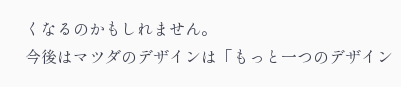くなるのかもしれません。
今後はマツダのデザインは「もっと一つのデザイン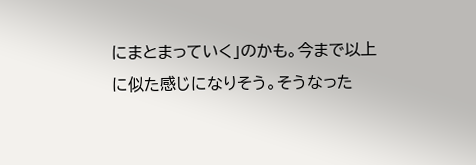にまとまっていく」のかも。今まで以上に似た感じになりそう。そうなった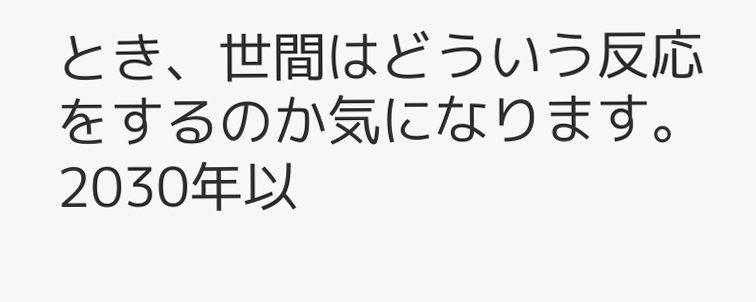とき、世間はどういう反応をするのか気になります。
2030年以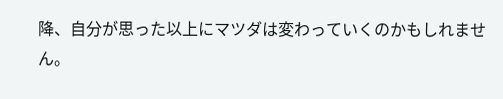降、自分が思った以上にマツダは変わっていくのかもしれません。